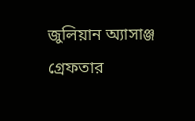জুলিয়ান অ্যাসাঞ্জ গ্রেফতার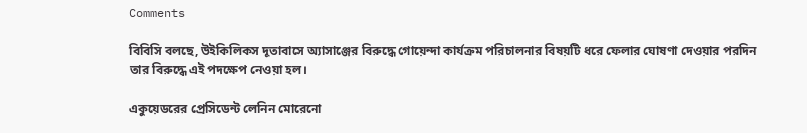Comments

বিবিসি বলছে, উইকিলিকস দূতাবাসে অ্যাসাঞ্জের বিরুদ্ধে গোয়েন্দা কার্যক্রম পরিচালনার বিষয়টি ধরে ফেলার ঘোষণা দেওয়ার পরদিন তার বিরুদ্ধে এই পদক্ষেপ নেওয়া হল।

একুয়েডরের প্রেসিডেন্ট লেনিন মোরেনো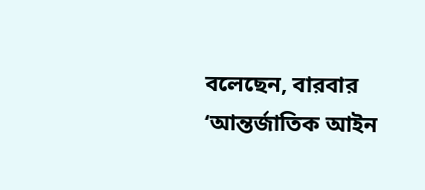বলেছেন, বারবার ‘আন্তর্জাতিক আইন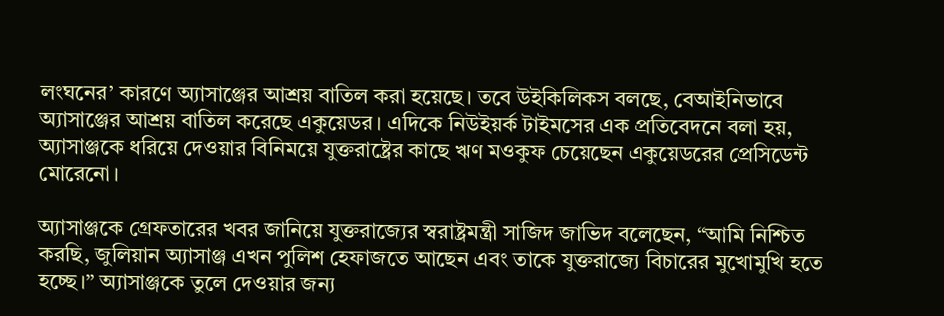লংঘনের’ কারণে অ্যাসাঞ্জের আশ্রয় বাতিল করা হয়েছে। তবে উইকিলিকস বলছে, বেআইনিভাবে অ্যাসাঞ্জের আশ্রয় বাতিল করেছে একুয়েডর। এদিকে নিউইয়র্ক টাইমসের এক প্রতিবেদনে বলা হয়, অ্যাসাঞ্জকে ধরিয়ে দেওয়ার বিনিময়ে যুক্তরাষ্ট্রের কাছে ঋণ মওকুফ চেয়েছেন একুয়েডরের প্রেসিডেন্ট মোরেনো।

অ্যাসাঞ্জকে গ্রেফতারের খবর জানিয়ে যুক্তরাজ্যের স্বরাষ্ট্রমন্ত্রী সাজিদ জাভিদ বলেছেন, “আমি নিশ্চিত করছি, জুলিয়ান অ্যাসাঞ্জ এখন পুলিশ হেফাজতে আছেন এবং তাকে যুক্তরাজ্যে বিচারের মুখোমুখি হতে হচ্ছে।” অ্যাসাঞ্জকে তুলে দেওয়ার জন্য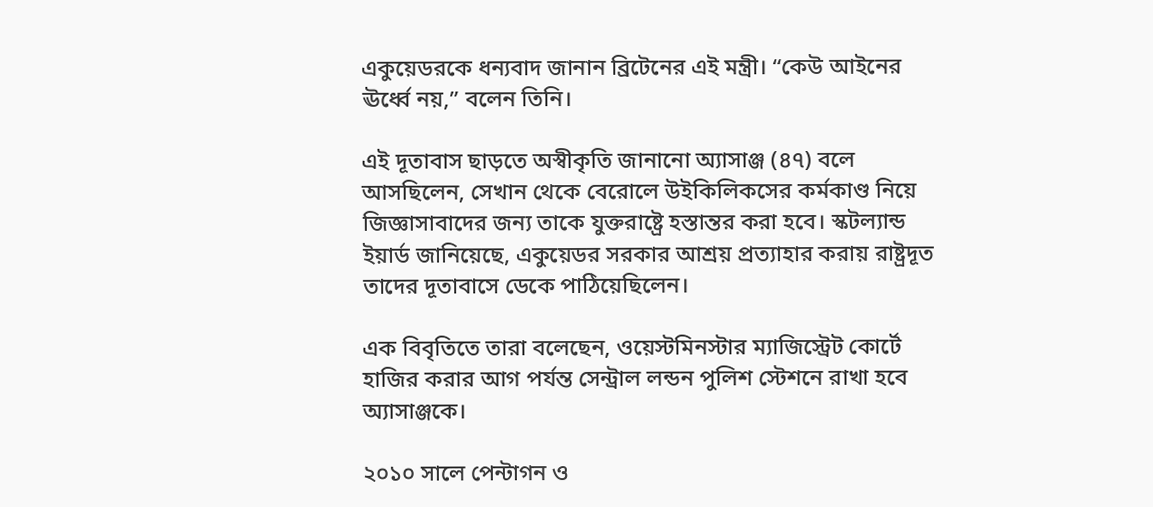একুয়েডরকে ধন্যবাদ জানান ব্রিটেনের এই মন্ত্রী। “কেউ আইনের ঊর্ধ্বে নয়,” বলেন তিনি।

এই দূতাবাস ছাড়তে অস্বীকৃতি জানানো অ্যাসাঞ্জ (৪৭) বলে আসছিলেন, সেখান থেকে বেরোলে উইকিলিকসের কর্মকাণ্ড নিয়ে জিজ্ঞাসাবাদের জন্য তাকে যুক্তরাষ্ট্রে হস্তান্তর করা হবে। স্কটল্যান্ড ইয়ার্ড জানিয়েছে, একুয়েডর সরকার আশ্রয় প্রত্যাহার করায় রাষ্ট্রদূত তাদের দূতাবাসে ডেকে পাঠিয়েছিলেন।

এক বিবৃতিতে তারা বলেছেন, ওয়েস্টমিনস্টার ম্যাজিস্ট্রেট কোর্টে হাজির করার আগ পর্যন্ত সেন্ট্রাল লন্ডন পুলিশ স্টেশনে রাখা হবে অ্যাসাঞ্জকে।

২০১০ সালে পেন্টাগন ও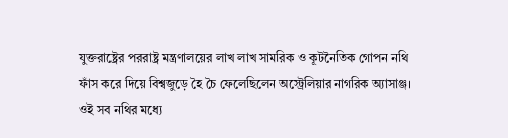যুক্তরাষ্ট্রের পররাষ্ট্র মন্ত্রণালয়ের লাখ লাখ সামরিক ও কূটনৈতিক গোপন নথি ফাঁস করে দিয়ে বিশ্বজুড়ে হৈ চৈ ফেলেছিলেন অস্ট্রেলিয়ার নাগরিক অ্যাসাঞ্জ। ওই সব নথির মধ্যে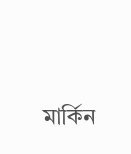মার্কিন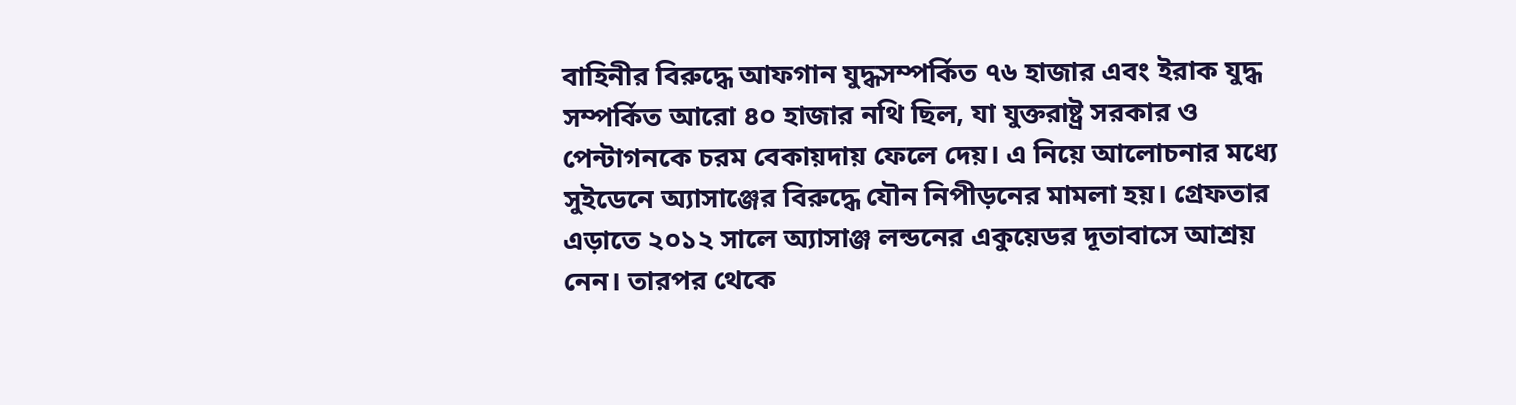বাহিনীর বিরুদ্ধে আফগান যুদ্ধসম্পর্কিত ৭৬ হাজার এবং ইরাক যুদ্ধ সম্পর্কিত আরো ৪০ হাজার নথি ছিল, যা যুক্তরাষ্ট্র সরকার ও পেন্টাগনকে চরম বেকায়দায় ফেলে দেয়। এ নিয়ে আলোচনার মধ্যে সুইডেনে অ্যাসাঞ্জের বিরুদ্ধে যৌন নিপীড়নের মামলা হয়। গ্রেফতার এড়াতে ২০১২ সালে অ্যাসাঞ্জ লন্ডনের একুয়েডর দূতাবাসে আশ্রয় নেন। তারপর থেকে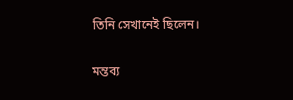তিনি সেখানেই ছিলেন।

মন্তব্য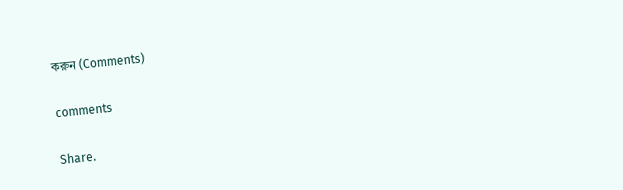করুন (Comments)

comments

Share.